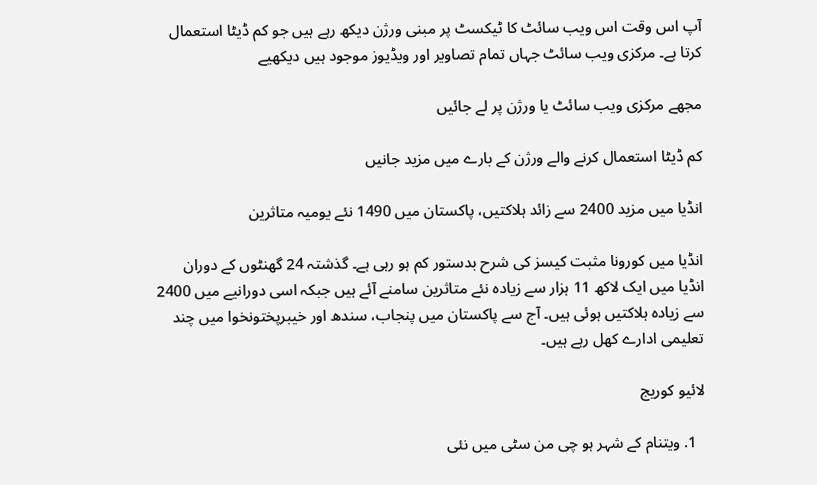آپ اس وقت اس ویب سائٹ کا ٹیکسٹ پر مبنی ورژن دیکھ رہے ہیں جو کم ڈیٹا استعمال کرتا ہے۔ مرکزی ویب سائٹ جہاں تمام تصاویر اور ویڈیوز موجود ہیں دیکھیے

مجھے مرکزی ویب سائٹ یا ورژن پر لے جائیں

کم ڈیٹا استعمال کرنے والے ورژن کے بارے میں مزید جانیں

انڈیا میں مزید 2400 سے زائد ہلاکتیں، پاکستان میں 1490 نئے یومیہ متاثرین

انڈیا میں کورونا مثبت کیسز کی شرح بدستور کم ہو رہی ہے۔ گذشتہ 24 گھنٹوں کے دوران انڈیا میں ایک لاکھ 11 ہزار سے زیادہ نئے متاثرین سامنے آئے ہیں جبکہ اسی دورانیے میں 2400 سے زیادہ ہلاکتیں ہوئی ہیں۔ آج سے پاکستان میں پنجاب، سندھ اور خیبرپختونخوا میں چند تعلیمی ادارے کھل رہے ہیں۔

لائیو کوریج

  1. ویتنام کے شہر ہو چی من سٹی میں نئی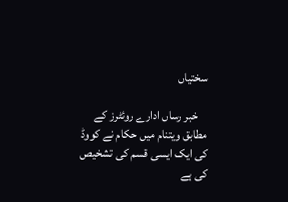سختیاں

    خبر رساں ادارے روئٹرز کے مطابق ویتنام میں حکام نے کووڈ کی ایک ایسی قسم کی تشخیص کی ہے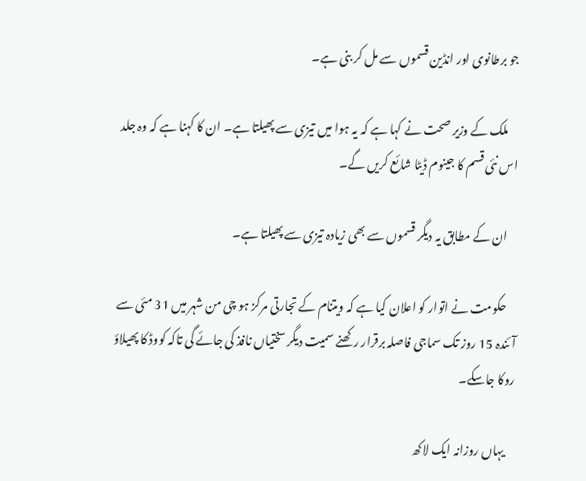جو برطانوی اور انڈین قسموں سے مل کر بنی ہے۔

    ملک کے وزیر صحت نے کہا ہے کہ یہ ہوا میں تیزی سے پھیلتا ہے۔ ان کا کہنا ہے کہ وہ جلد اس نئی قسم کا جینوم ڈیٹا شائع کریں گے۔

    ان کے مطابق یہ دیگر قسموں سے بھی زیادہ تیزی سے پھیلتا ہے۔

    حکومت نے اتوار کو اعلان کیا ہے کہ ویتنام کے تجارتی مرکز ہو چی من شہر میں 31 مئی سے آئندہ 15 روز تک سماجی فاصلہ برقرار رکھنے سمیت دیگر سختیاں نافذ کی جائے گی تاکہ کووڈ کا پھیلاؤ روکا جاسکے۔

    یہاں روزانہ ایک لاکھ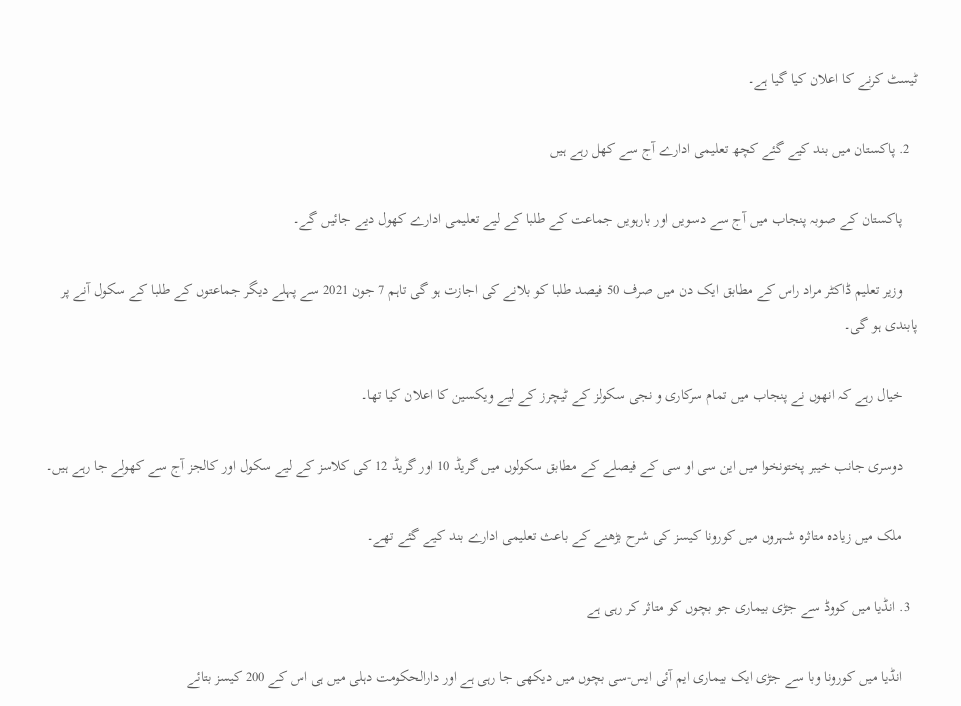ٹیسٹ کرنے کا اعلان کیا گیا ہے۔

  2. پاکستان میں بند کیے گئے کچھ تعلیمی ادارے آج سے کھل رہے ہیں

    پاکستان کے صوبہ پنجاب میں آج سے دسویں اور بارہویں جماعت کے طلبا کے لیے تعلیمی ادارے کھول دیے جائیں گے۔

    وزیر تعلیم ڈاکٹر مراد راس کے مطابق ایک دن میں صرف 50 فیصد طلبا کو بلانے کی اجازت ہو گی تاہم 7 جون 2021 سے پہلے دیگر جماعتوں کے طلبا کے سکول آنے پر پابندی ہو گی۔

    خیال رہے کہ انھوں نے پنجاب میں تمام سرکاری و نجی سکولز کے ٹیچرز کے لیے ویکسین کا اعلان کیا تھا۔

    دوسری جانب خیبر پختونخوا میں این سی او سی کے فیصلے کے مطابق سکولوں میں گریڈ 10 اور گریڈ 12 کی کلاسز کے لیے سکول اور کالجز آج سے کھولے جا رہے ہیں۔

    ملک میں زیادہ متاثرہ شہروں میں کورونا کیسز کی شرح بڑھنے کے باعث تعلیمی ادارے بند کیے گئے تھے۔

  3. انڈیا میں کووڈ سے جڑی بیماری جو بچوں کو متاثر کر رہی ہے

    انڈیا میں کورونا وبا سے جڑی ایک بیماری ایم آئی ایس-سی بچوں میں دیکھی جا رہی ہے اور دارالحکومت دہلی میں ہی اس کے 200 کیسز بتائے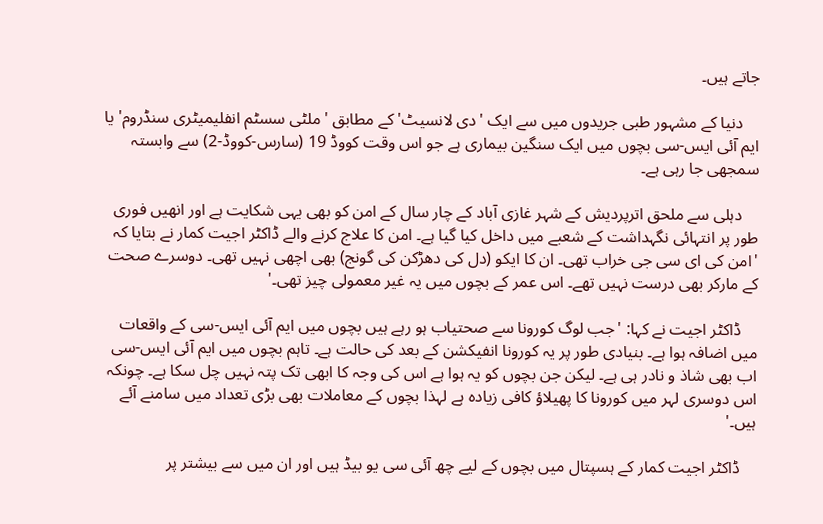جاتے ہیں۔

    دنیا کے مشہور طبی جریدوں میں سے ایک 'دی لانسیٹ' کے مطابق 'ملٹی سسٹم انفلیمیٹری سنڈروم' یا ایم آئی ایس-سی بچوں میں ایک سنگین بیماری ہے جو اس وقت کووڈ 19 (سارس-کووڈ-2) سے وابستہ سمجھی جا رہی ہے۔

    دہلی سے ملحق اترپردیش کے شہر غازی آباد کے چار سال کے امن کو بھی یہی شکایت ہے اور انھیں فوری طور پر انتہائی نگہداشت کے شعبے میں داخل کیا گیا ہے۔ امن کا علاج کرنے والے ڈاکٹر اجیت کمار نے بتایا کہ 'امن کی ای سی جی خراب تھی۔ ان کا ایکو (دل کی دھڑکن کی گونج) بھی اچھی نہیں تھی۔ دوسرے صحت کے مارکر بھی درست نہیں تھے۔ اس عمر کے بچوں میں یہ غیر معمولی چیز تھی۔'

    ڈاکٹر اجیت نے کہا: 'جب لوگ کورونا سے صحتیاب ہو رہے ہیں بچوں میں ایم آئی ایس-سی کے واقعات میں اضافہ ہوا ہے۔ بنیادی طور پر یہ کورونا انفیکشن کے بعد کی حالت ہے۔ تاہم بچوں میں ایم آئی ایس-سی اب بھی شاذ و نادر ہی ہے۔ لیکن جن بچوں کو یہ ہوا ہے اس کی وجہ کا ابھی تک پتہ نہیں چل سکا ہے۔ چونکہ اس دوسری لہر میں کورونا کا پھیلاؤ کافی زیادہ ہے لہذا بچوں کے معاملات بھی بڑی تعداد میں سامنے آئے ہیں۔'

    ڈاکٹر اجیت کمار کے ہسپتال میں بچوں کے لیے چھ آئی سی یو بیڈ ہیں اور ان میں سے بیشتر پر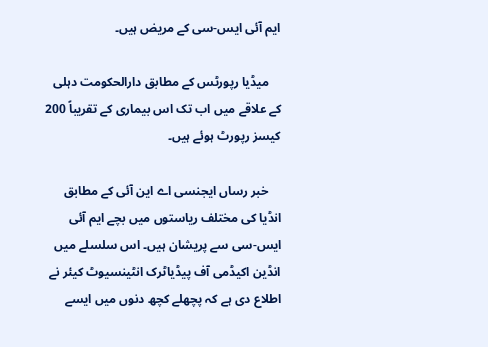ایم آئی ایس-سی کے مریض ہیں۔

    میڈیا رپورٹس کے مطابق دارالحکومت دہلی کے علاقے میں اب تک اس بیماری کے تقریباً 200 کیسز رپورٹ ہوئے ہیں۔

    خبر رساں ایجنسی اے این آئی کے مطابق انڈیا کی مختلف ریاستوں میں بچے ایم آئی ایس-سی سے پریشان ہیں۔ اس سلسلے میں انڈین اکیڈمی آف پیڈیاٹرک انٹینسیوٹ کیئر نے اطلاع دی ہے کہ پچھلے کچھ دنوں میں ایسے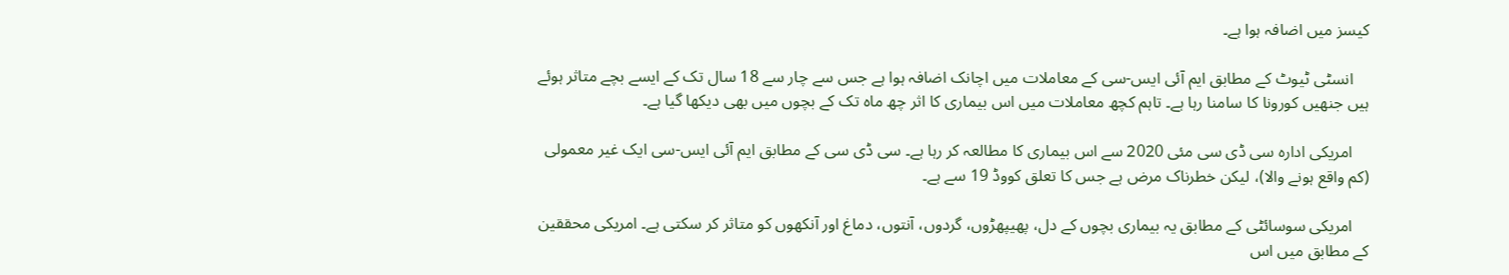کیسز میں اضافہ ہوا ہے۔

    انسٹی ٹیوٹ کے مطابق ایم آئی ایس-سی کے معاملات میں اچانک اضافہ ہوا ہے جس سے چار سے 18 سال تک کے ایسے بچے متاثر ہوئے ہیں جنھیں کورونا کا سامنا رہا ہے۔ تاہم کچھ معاملات میں اس بیماری کا اثر چھ ماہ تک کے بچوں میں بھی دیکھا گیا ہے۔

    امریکی ادارہ سی ڈی سی مئی 2020 سے اس بیماری کا مطالعہ کر رہا ہے۔ سی ڈی سی کے مطابق ایم آئی ایس-سی ایک غیر معمولی (کم واقع ہونے والا)، لیکن خطرناک مرض ہے جس کا تعلق کووڈ 19 سے ہے۔

    امریکی سوسائٹی کے مطابق یہ بیماری بچوں کے دل، پھیپھڑوں، گردوں، آنتوں، دماغ اور آنکھوں کو متاثر کر سکتی ہے۔ امریکی محققین کے مطابق میں اس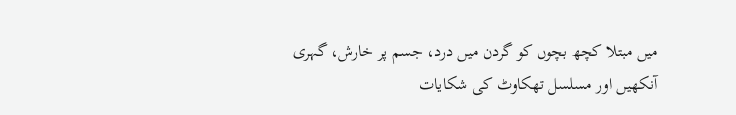میں مبتلا کچھ بچوں کو گردن میں درد، جسم پر خارش، گہری آنکھیں اور مسلسل تھکاوٹ کی شکایات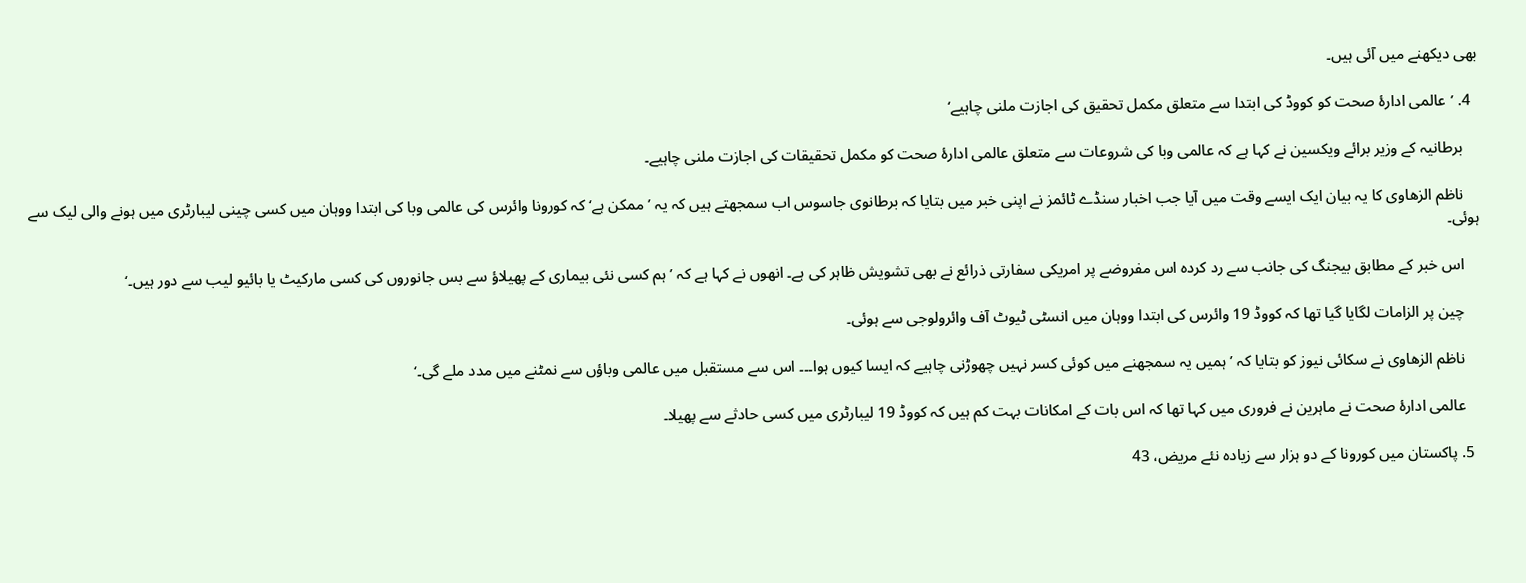بھی دیکھنے میں آئی ہیں۔

  4. ’عالمی ادارۂ صحت کو کووڈ کی ابتدا سے متعلق مکمل تحقیق کی اجازت ملنی چاہیے‘

    برطانیہ کے وزیر برائے ویکسین نے کہا ہے کہ عالمی وبا کی شروعات سے متعلق عالمی ادارۂ صحت کو مکمل تحقیقات کی اجازت ملنی چاہیے۔

    ناظم الزھاوی کا یہ بیان ایک ایسے وقت میں آیا جب اخبار سنڈے ٹائمز نے اپنی خبر میں بتایا کہ برطانوی جاسوس اب سمجھتے ہیں کہ یہ ’ممکن ہے‘ کہ کورونا وائرس کی عالمی وبا کی ابتدا ووہان میں کسی چینی لیبارٹری میں ہونے والی لیک سے ہوئی۔

    اس خبر کے مطابق بیجنگ کی جانب سے رد کردہ اس مفروضے پر امریکی سفارتی ذرائع نے بھی تشویش ظاہر کی ہے۔ انھوں نے کہا ہے کہ ’ہم کسی نئی بیماری کے پھیلاؤ سے بس جانوروں کی کسی مارکیٹ یا بائیو لیب سے دور ہیں۔‘

    چین پر الزامات لگایا گیا تھا کہ کووڈ 19 وائرس کی ابتدا ووہان میں انسٹی ٹیوٹ آف وائرولوجی سے ہوئی۔

    ناظم الزھاوی نے سکائی نیوز کو بتایا کہ ’ہمیں یہ سمجھنے میں کوئی کسر نہیں چھوڑنی چاہیے کہ ایسا کیوں ہوا۔۔۔ اس سے مستقبل میں عالمی وباؤں سے نمٹنے میں مدد ملے گی۔‘

    عالمی ادارۂ صحت نے ماہرین نے فروری میں کہا تھا کہ اس بات کے امکانات بہت کم ہیں کہ کووڈ 19 لیبارٹری میں کسی حادثے سے پھیلا۔

  5. پاکستان میں کورونا کے دو ہزار سے زیادہ نئے مریض، 43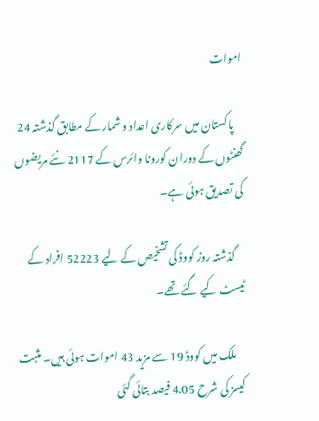اموات

    پاکستان میں سرکاری اعداد و شمار کے مطابق گذشتہ 24 گھنٹوں کے دوران کورونا وائرس کے 2117 نئے مریضوں کی تصدیق ہوئی ہے۔

    گذشتہ روز کووڈ کی تشخیص کے لیے 52223 افراد کے ٹیسٹ کیے گئے تھے۔

    ملک میں کووڈ 19 سے مزید 43 اموات ہوئی ہیں۔ مثبت کیسز کی شرح 4.05 فیصد بتائی گئی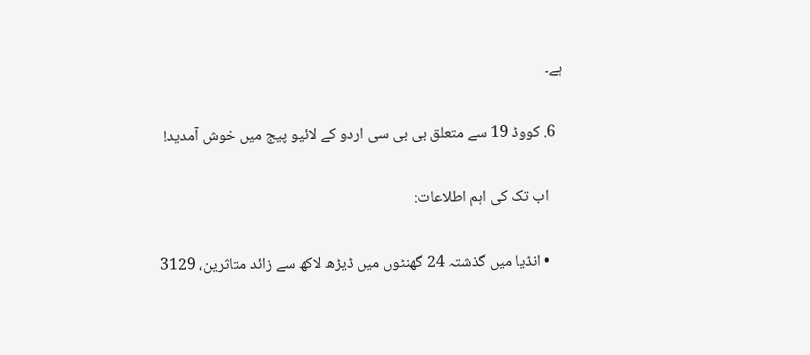ہے۔

  6. کووڈ 19 سے متعلق بی بی سی اردو کے لائیو پیج میں خوش آمدید!

    اب تک کی اہم اطلاعات:

    • انڈیا میں گذشتہ 24 گھنٹوں میں ڈیڑھ لاکھ سے زائد متاثرین، 3129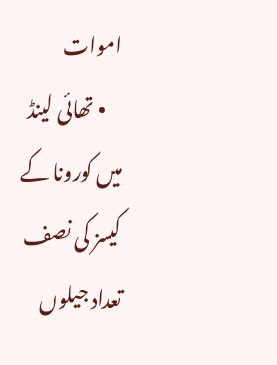اموات
    • تھائی لینڈ میں کورونا کے کیسز کی نصف تعداد جیلوں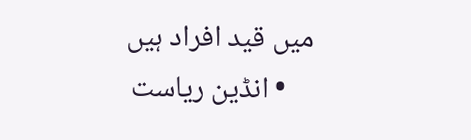میں قید افراد ہیں
    • انڈین ریاست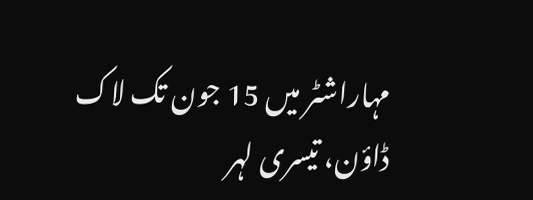مہاراشٹر میں 15 جون تک لاک ڈاؤن، تیسری لہر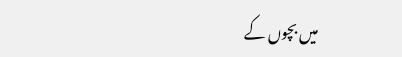میں بچوں کے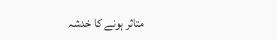متاثر ہونے کا خدشہ